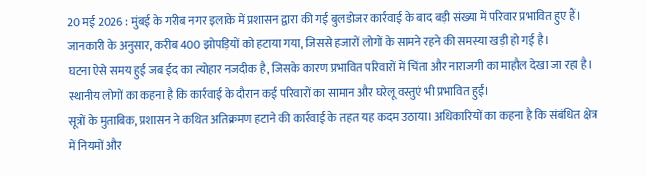20 मई 2026 : मुंबई के गरीब नगर इलाके में प्रशासन द्वारा की गई बुलडोजर कार्रवाई के बाद बड़ी संख्या में परिवार प्रभावित हुए हैं। जानकारी के अनुसार, करीब 400 झोपड़ियों को हटाया गया, जिससे हजारों लोगों के सामने रहने की समस्या खड़ी हो गई है।
घटना ऐसे समय हुई जब ईद का त्योहार नजदीक है, जिसके कारण प्रभावित परिवारों में चिंता और नाराजगी का माहौल देखा जा रहा है। स्थानीय लोगों का कहना है कि कार्रवाई के दौरान कई परिवारों का सामान और घरेलू वस्तुएं भी प्रभावित हुईं।
सूत्रों के मुताबिक, प्रशासन ने कथित अतिक्रमण हटाने की कार्रवाई के तहत यह कदम उठाया। अधिकारियों का कहना है कि संबंधित क्षेत्र में नियमों और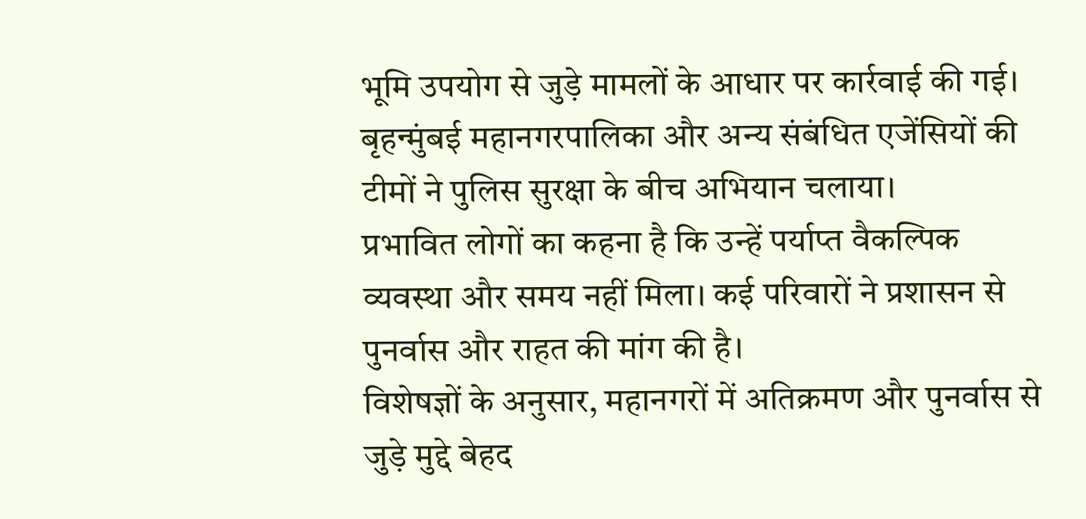भूमि उपयोग से जुड़े मामलों के आधार पर कार्रवाई की गई।
बृहन्मुंबई महानगरपालिका और अन्य संबंधित एजेंसियों की टीमों ने पुलिस सुरक्षा के बीच अभियान चलाया।
प्रभावित लोगों का कहना है कि उन्हें पर्याप्त वैकल्पिक व्यवस्था और समय नहीं मिला। कई परिवारों ने प्रशासन से पुनर्वास और राहत की मांग की है।
विशेषज्ञों के अनुसार, महानगरों में अतिक्रमण और पुनर्वास से जुड़े मुद्दे बेहद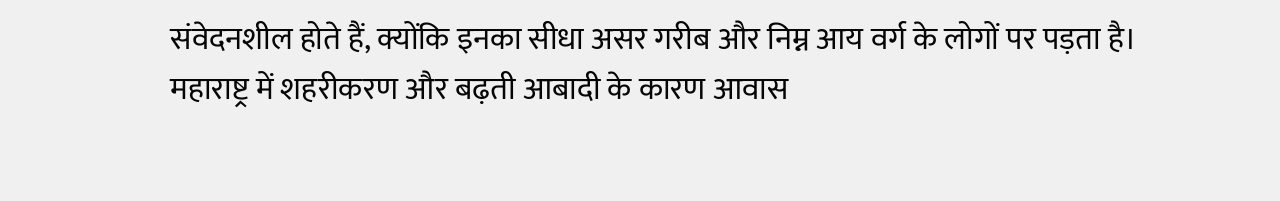संवेदनशील होते हैं, क्योंकि इनका सीधा असर गरीब और निम्न आय वर्ग के लोगों पर पड़ता है।
महाराष्ट्र में शहरीकरण और बढ़ती आबादी के कारण आवास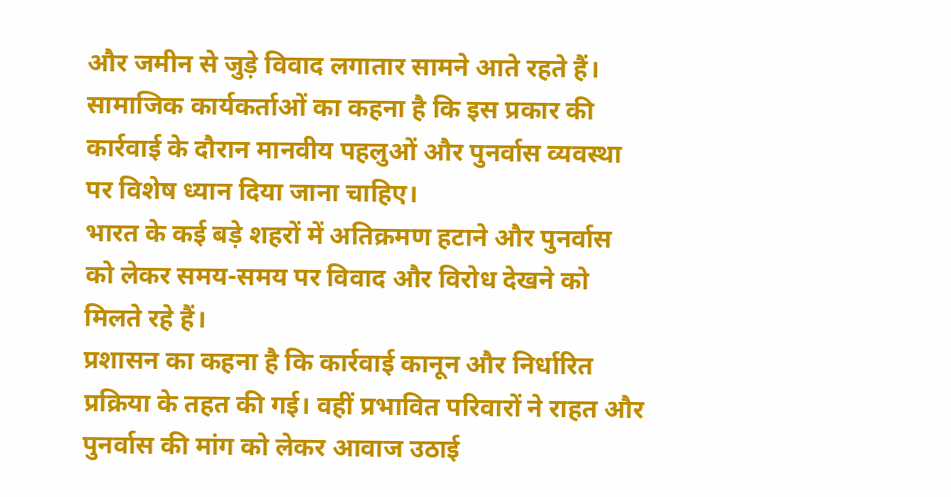और जमीन से जुड़े विवाद लगातार सामने आते रहते हैं।
सामाजिक कार्यकर्ताओं का कहना है कि इस प्रकार की कार्रवाई के दौरान मानवीय पहलुओं और पुनर्वास व्यवस्था पर विशेष ध्यान दिया जाना चाहिए।
भारत के कई बड़े शहरों में अतिक्रमण हटाने और पुनर्वास को लेकर समय-समय पर विवाद और विरोध देखने को मिलते रहे हैं।
प्रशासन का कहना है कि कार्रवाई कानून और निर्धारित प्रक्रिया के तहत की गई। वहीं प्रभावित परिवारों ने राहत और पुनर्वास की मांग को लेकर आवाज उठाई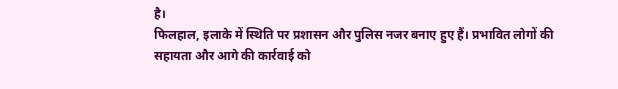है।
फिलहाल, इलाके में स्थिति पर प्रशासन और पुलिस नजर बनाए हुए हैं। प्रभावित लोगों की सहायता और आगे की कार्रवाई को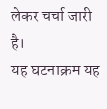लेकर चर्चा जारी है।
यह घटनाक्रम यह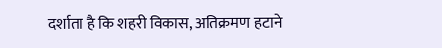दर्शाता है कि शहरी विकास, अतिक्रमण हटाने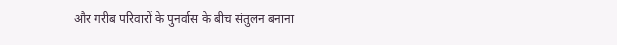और गरीब परिवारों के पुनर्वास के बीच संतुलन बनाना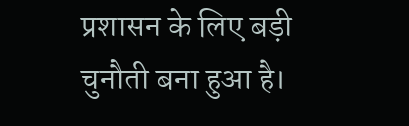प्रशासन के लिए बड़ी चुनौती बना हुआ है।